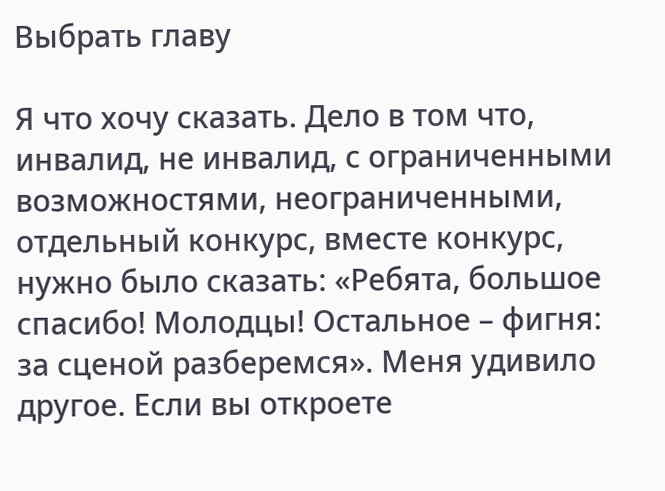Выбрать главу

Я что хочу сказать. Дело в том что, инвалид, не инвалид, с ограниченными возможностями, неограниченными, отдельный конкурс, вместе конкурс, нужно было сказать: «Ребята, большое спасибо! Молодцы! Остальное – фигня: за сценой разберемся». Меня удивило другое. Если вы откроете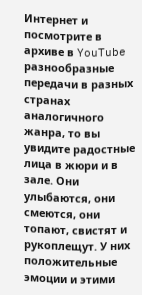Интернет и посмотрите в архиве в YouTube разнообразные передачи в разных странах аналогичного жанра, то вы увидите радостные лица в жюри и в зале. Они улыбаются, они смеются, они топают, свистят и рукоплещут. У них положительные эмоции и этими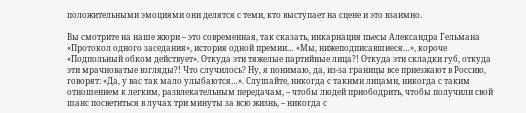положительными эмоциями они делятся с теми, кто выступает на сцене и это взаимно.

Вы смотрите на наше жюри – это современная, так сказать, инкарнация пьесы Александра Гельмана «Протокол одного заседания», история одной премии… «Мы, нижеподписавшиеся…», короче «Подпольный обком действует». Откуда эти тяжелые партийные лица?! Откуда эти складки губ, откуда эти мрачноватые взгляды?! Что случилось? Ну, я понимаю, да, из-за границы все приезжают в Россию, говорят: «Да, у вас так мало улыбаются…». Слушайте, никогда с такими лицами, никогда с таким отношением к легким, развлекательным передачам, – чтобы людей приободрить, чтобы получили свой шанс посветиться в лучах три минуты за всю жизнь, – никогда с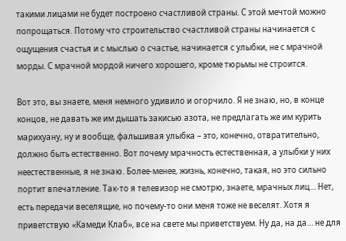такими лицами не будет построено счастливой страны. С этой мечтой можно попрощаться. Потому что строительство счастливой страны начинается с ощущения счастья и с мыслью о счастье, начинается с улыбки, не с мрачной морды. С мрачной мордой ничего хорошего, кроме тюрьмы не строится.

Вот это, вы знаете, меня немного удивило и огорчило. Я не знаю, но, в конце концов, не давать же им дышать закисью азота, не предлагать же им курить марихуану, ну и вообще, фальшивая улыбка – это, конечно, отвратительно, должно быть естественно. Вот почему мрачность естественная, а улыбки у них неестественные, я не знаю. Более-менее, жизнь, конечно, такая, но это сильно портит впечатление. Так-то я телевизор не смотрю, знаете, мрачных лиц… Нет, есть передачи веселящие, но почему-то они меня тоже не веселят. Хотя я приветствую «Камеди Клаб», все на свете мы приветствуем. Ну да, на да… не для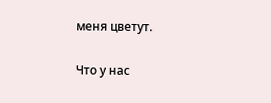меня цветут.

Что у нас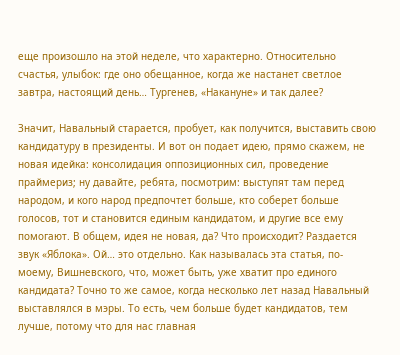еще произошло на этой неделе, что характерно. Относительно счастья, улыбок: где оно обещанное, когда же настанет светлое завтра, настоящий день… Тургенев, «Накануне» и так далее?

Значит, Навальный старается, пробует, как получится, выставить свою кандидатуру в президенты. И вот он подает идею, прямо скажем, не новая идейка: консолидация оппозиционных сил, проведение праймериз; ну давайте, ребята, посмотрим: выступят там перед народом, и кого народ предпочтет больше, кто соберет больше голосов, тот и становится единым кандидатом, и другие все ему помогают. В общем, идея не новая, да? Что происходит? Раздается звук «Яблока». Ой… это отдельно. Как называлась эта статья, по-моему, Вишневского, что, может быть, уже хватит про единого кандидата? Точно то же самое, когда несколько лет назад Навальный выставлялся в мэры. То есть, чем больше будет кандидатов, тем лучше, потому что для нас главная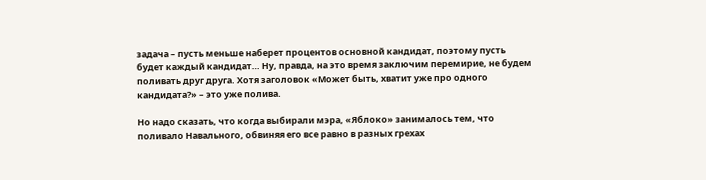задача – пусть меньше наберет процентов основной кандидат, поэтому пусть будет каждый кандидат… Ну, правда, на это время заключим перемирие, не будем поливать друг друга. Хотя заголовок «Может быть, хватит уже про одного кандидата?» – это уже полива.

Но надо сказать, что когда выбирали мэра, «Яблоко» занималось тем, что поливало Навального, обвиняя его все равно в разных грехах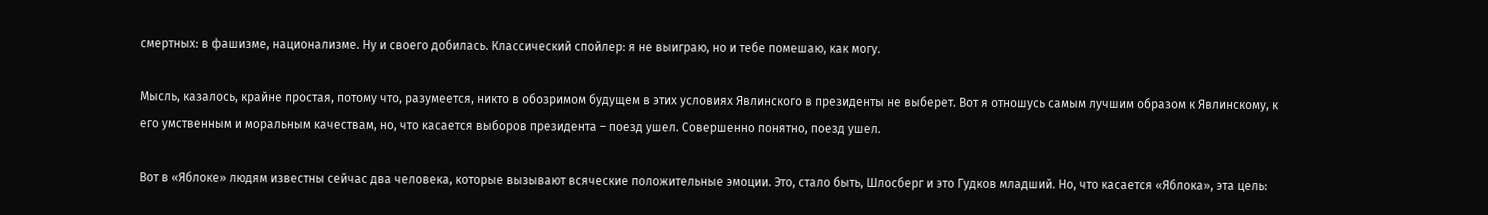смертных: в фашизме, национализме. Ну и своего добилась. Классический спойлер: я не выиграю, но и тебе помешаю, как могу.

Мысль, казалось, крайне простая, потому что, разумеется, никто в обозримом будущем в этих условиях Явлинского в президенты не выберет. Вот я отношусь самым лучшим образом к Явлинскому, к его умственным и моральным качествам, но, что касается выборов президента – поезд ушел. Совершенно понятно, поезд ушел.

Вот в «Яблоке» людям известны сейчас два человека, которые вызывают всяческие положительные эмоции. Это, стало быть, Шлосберг и это Гудков младший. Но, что касается «Яблока», эта цель: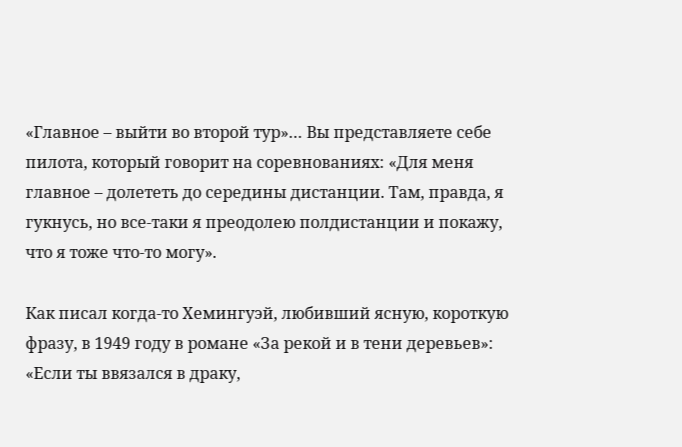«Главное – выйти во второй тур»… Вы представляете себе пилота, который говорит на соревнованиях: «Для меня главное – долететь до середины дистанции. Там, правда, я гукнусь, но все-таки я преодолею полдистанции и покажу, что я тоже что-то могу».

Как писал когда-то Хемингуэй, любивший ясную, короткую фразу, в 1949 году в романе «За рекой и в тени деревьев»: «Если ты ввязался в драку,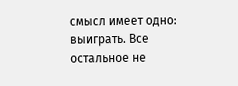смысл имеет одно: выиграть. Все остальное не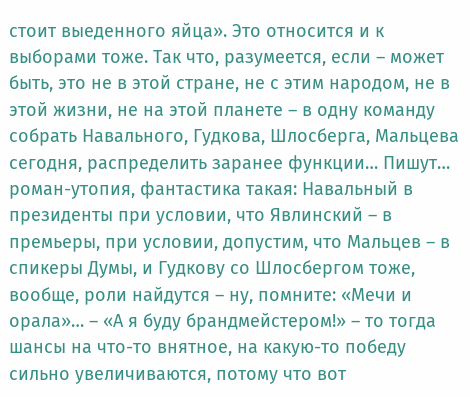стоит выеденного яйца». Это относится и к выборами тоже. Так что, разумеется, если – может быть, это не в этой стране, не с этим народом, не в этой жизни, не на этой планете – в одну команду собрать Навального, Гудкова, Шлосберга, Мальцева сегодня, распределить заранее функции… Пишут… роман-утопия, фантастика такая: Навальный в президенты при условии, что Явлинский – в премьеры, при условии, допустим, что Мальцев – в спикеры Думы, и Гудкову со Шлосбергом тоже, вообще, роли найдутся – ну, помните: «Мечи и орала»… – «А я буду брандмейстером!» – то тогда шансы на что-то внятное, на какую-то победу сильно увеличиваются, потому что вот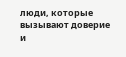люди, которые вызывают доверие и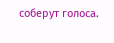соберут голоса.